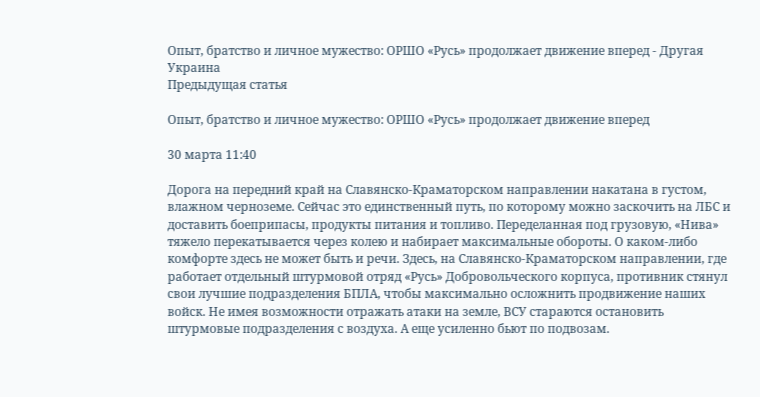Опыт, братство и личное мужество: ОРШО «Русь» продолжает движение вперед - Другая Украина
Предыдущая статья

Опыт, братство и личное мужество: ОРШО «Русь» продолжает движение вперед

30 марта 11:40

Дорога на передний край на Славянско-Краматорском направлении накатана в густом, влажном черноземе. Сейчас это единственный путь, по которому можно заскочить на ЛБС и доставить боеприпасы, продукты питания и топливо. Переделанная под грузовую, «Нива» тяжело перекатывается через колею и набирает максимальные обороты. О каком-либо комфорте здесь не может быть и речи. Здесь, на Славянско-Краматорском направлении, где работает отдельный штурмовой отряд «Русь» Добровольческого корпуса, противник стянул свои лучшие подразделения БПЛА, чтобы максимально осложнить продвижение наших войск. Не имея возможности отражать атаки на земле, ВСУ стараются остановить штурмовые подразделения с воздуха. А еще усиленно бьют по подвозам.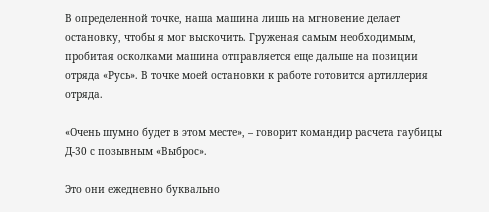В определенной точке, наша машина лишь на мгновение делает остановку, чтобы я мог выскочить. Груженая самым необходимым, пробитая осколками машина отправляется еще дальше на позиции отряда «Русь». В точке моей остановки к работе готовится артиллерия отряда.

«Очень шумно будет в этом месте», – говорит командир расчета гаубицы Д-30 с позывным «Выброс».

Это они ежедневно буквально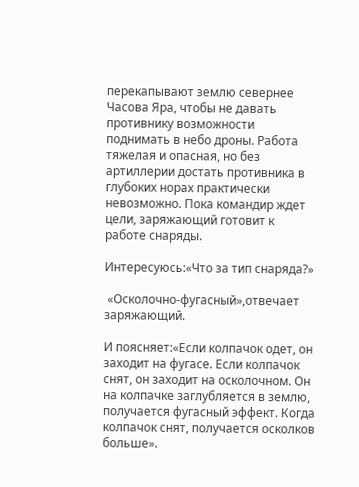перекапывают землю севернее Часова Яра, чтобы не давать противнику возможности поднимать в небо дроны. Работа тяжелая и опасная, но без артиллерии достать противника в глубоких норах практически невозможно. Пока командир ждет цели, заряжающий готовит к работе снаряды.

Интересуюсь:«Что за тип снаряда?»

 «Осколочно-фугасный»,отвечает заряжающий.

И поясняет:«Если колпачок одет, он заходит на фугасе. Если колпачок снят, он заходит на осколочном. Он на колпачке заглубляется в землю, получается фугасный эффект. Когда колпачок снят, получается осколков больше».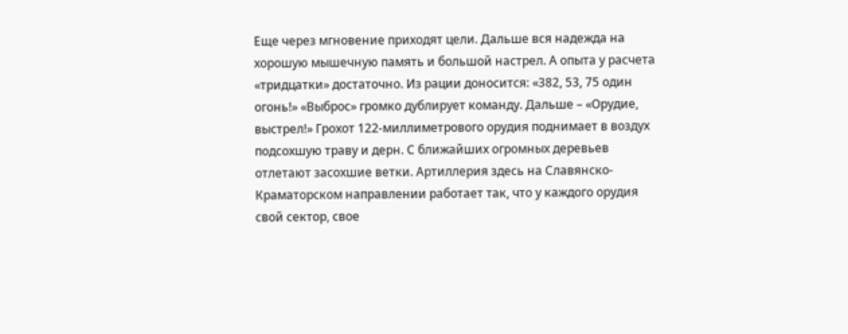Еще через мгновение приходят цели. Дальше вся надежда на хорошую мышечную память и большой настрел. А опыта у расчета «тридцатки» достаточно. Из рации доносится: «382, 53, 75 один огонь!» «Выброс» громко дублирует команду. Дальше – «Орудие, выстрел!» Грохот 122-миллиметрового орудия поднимает в воздух подсохшую траву и дерн. С ближайших огромных деревьев отлетают засохшие ветки. Артиллерия здесь на Славянско-Краматорском направлении работает так, что у каждого орудия свой сектор, свое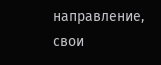направление, свои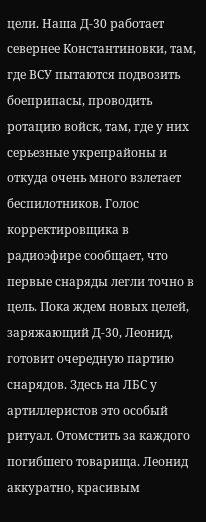цели. Наша Д-30 работает севернее Константиновки, там, где ВСУ пытаются подвозить боеприпасы, проводить ротацию войск, там, где у них серьезные укрепрайоны и откуда очень много взлетает беспилотников. Голос корректировщика в радиоэфире сообщает, что первые снаряды легли точно в цель. Пока ждем новых целей, заряжающий Д-30, Леонид, готовит очередную партию снарядов. Здесь на ЛБС у артиллеристов это особый ритуал. Отомстить за каждого погибшего товарища. Леонид аккуратно, красивым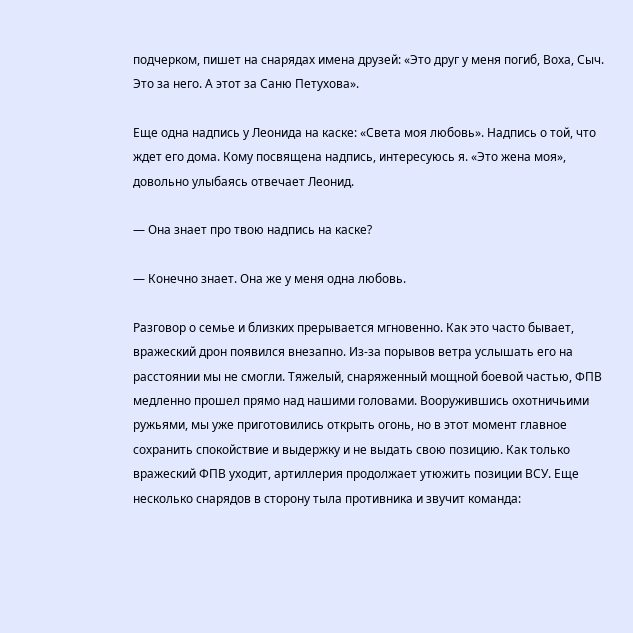подчерком, пишет на снарядах имена друзей: «Это друг у меня погиб, Воха, Сыч. Это за него. А этот за Саню Петухова».

Еще одна надпись у Леонида на каске: «Света моя любовь». Надпись о той, что ждет его дома. Кому посвящена надпись, интересуюсь я. «Это жена моя», довольно улыбаясь отвечает Леонид.

— Она знает про твою надпись на каске?

— Конечно знает. Она же у меня одна любовь.

Разговор о семье и близких прерывается мгновенно. Как это часто бывает, вражеский дрон появился внезапно. Из-за порывов ветра услышать его на расстоянии мы не смогли. Тяжелый, снаряженный мощной боевой частью, ФПВ медленно прошел прямо над нашими головами. Вооружившись охотничьими ружьями, мы уже приготовились открыть огонь, но в этот момент главное сохранить спокойствие и выдержку и не выдать свою позицию. Как только вражеский ФПВ уходит, артиллерия продолжает утюжить позиции ВСУ. Еще несколько снарядов в сторону тыла противника и звучит команда: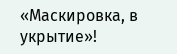«Маскировка, в укрытие»!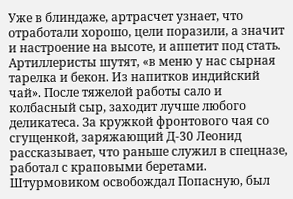Уже в блиндаже, артрасчет узнает, что отработали хорошо, цели поразили, а значит и настроение на высоте, и аппетит под стать. Артиллеристы шутят, «в меню у нас сырная тарелка и бекон. Из напитков индийский чай». После тяжелой работы сало и колбасный сыр, заходит лучше любого деликатеса. За кружкой фронтового чая со сгущенкой, заряжающий Д-30 Леонид рассказывает, что раньше служил в спецназе, работал с краповыми беретами. Штурмовиком освобождал Попасную, был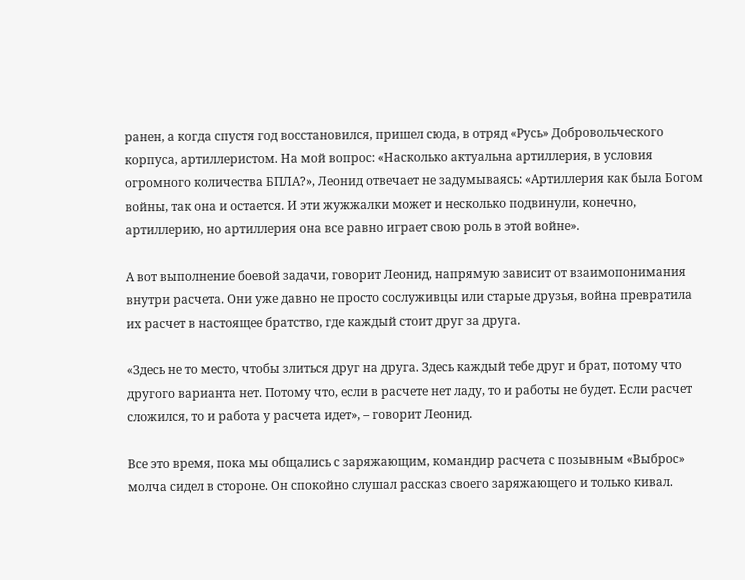ранен, а когда спустя год восстановился, пришел сюда, в отряд «Русь» Добровольческого корпуса, артиллеристом. На мой вопрос: «Насколько актуальна артиллерия, в условия огромного количества БПЛА?», Леонид отвечает не задумываясь: «Артиллерия как была Богом войны, так она и остается. И эти жужжалки может и несколько подвинули, конечно, артиллерию, но артиллерия она все равно играет свою роль в этой войне».

А вот выполнение боевой задачи, говорит Леонид, напрямую зависит от взаимопонимания внутри расчета. Они уже давно не просто сослуживцы или старые друзья, война превратила их расчет в настоящее братство, где каждый стоит друг за друга.

«Здесь не то место, чтобы злиться друг на друга. Здесь каждый тебе друг и брат, потому что другого варианта нет. Потому что, если в расчете нет ладу, то и работы не будет. Если расчет сложился, то и работа у расчета идет», – говорит Леонид.

Все это время, пока мы общались с заряжающим, командир расчета с позывным «Выброс» молча сидел в стороне. Он спокойно слушал рассказ своего заряжающего и только кивал.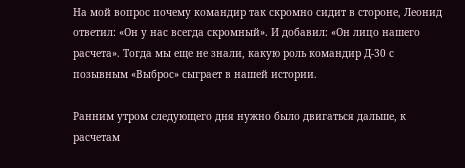На мой вопрос почему командир так скромно сидит в стороне, Леонид ответил: «Он у нас всегда скромный». И добавил: «Он лицо нашего расчета». Тогда мы еще не знали, какую роль командир Д-30 с позывным «Выброс» сыграет в нашей истории.

Ранним утром следующего дня нужно было двигаться дальше, к расчетам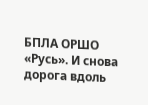БПЛА ОРШО «Русь». И снова дорога вдоль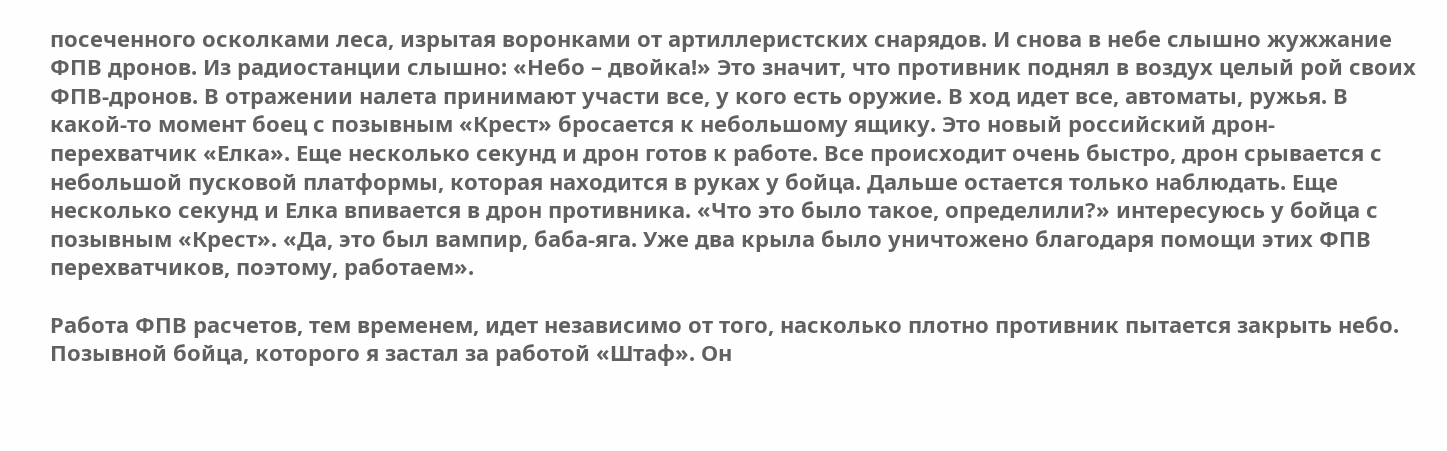посеченного осколками леса, изрытая воронками от артиллеристских снарядов. И снова в небе слышно жужжание ФПВ дронов. Из радиостанции слышно: «Небо – двойка!» Это значит, что противник поднял в воздух целый рой своих ФПВ-дронов. В отражении налета принимают участи все, у кого есть оружие. В ход идет все, автоматы, ружья. В какой-то момент боец с позывным «Крест» бросается к небольшому ящику. Это новый российский дрон-перехватчик «Елка». Еще несколько секунд и дрон готов к работе. Все происходит очень быстро, дрон срывается с небольшой пусковой платформы, которая находится в руках у бойца. Дальше остается только наблюдать. Еще несколько секунд и Елка впивается в дрон противника. «Что это было такое, определили?» интересуюсь у бойца с позывным «Крест». «Да, это был вампир, баба-яга. Уже два крыла было уничтожено благодаря помощи этих ФПВ перехватчиков, поэтому, работаем».

Работа ФПВ расчетов, тем временем, идет независимо от того, насколько плотно противник пытается закрыть небо. Позывной бойца, которого я застал за работой «Штаф». Он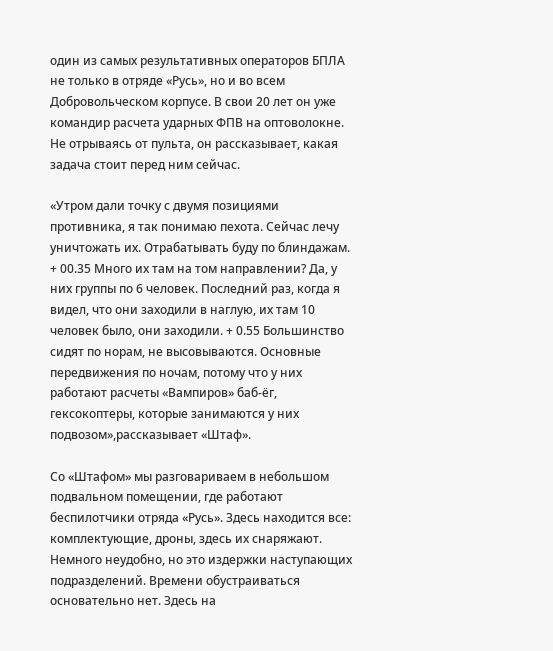один из самых результативных операторов БПЛА не только в отряде «Русь», но и во всем Добровольческом корпусе. В свои 20 лет он уже командир расчета ударных ФПВ на оптоволокне. Не отрываясь от пульта, он рассказывает, какая задача стоит перед ним сейчас.

«Утром дали точку с двумя позициями противника, я так понимаю пехота. Сейчас лечу уничтожать их. Отрабатывать буду по блиндажам. + 00.35 Много их там на том направлении? Да, у них группы по 6 человек. Последний раз, когда я видел, что они заходили в наглую, их там 10 человек было, они заходили. + 0.55 Большинство сидят по норам, не высовываются. Основные передвижения по ночам, потому что у них работают расчеты «Вампиров» баб-ёг, гексокоптеры, которые занимаются у них подвозом»,рассказывает «Штаф».

Со «Штафом» мы разговариваем в небольшом подвальном помещении, где работают беспилотчики отряда «Русь». Здесь находится все: комплектующие, дроны, здесь их снаряжают. Немного неудобно, но это издержки наступающих подразделений. Времени обустраиваться основательно нет. Здесь на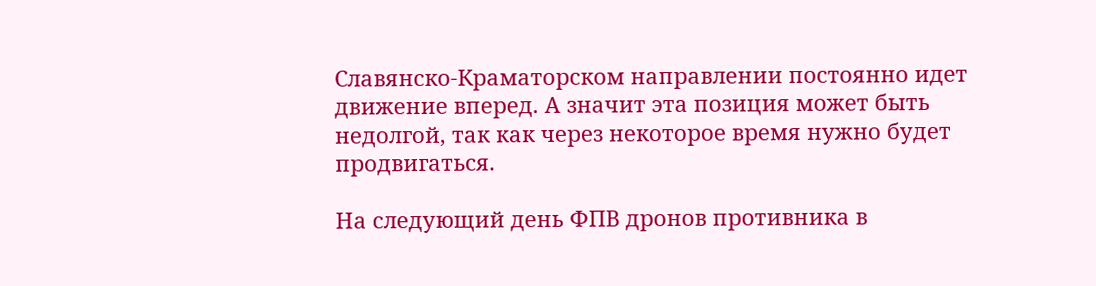Славянско-Краматорском направлении постоянно идет движение вперед. А значит эта позиция может быть недолгой, так как через некоторое время нужно будет продвигаться.

На следующий день ФПВ дронов противника в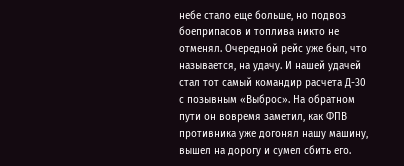небе стало еще больше, но подвоз боеприпасов и топлива никто не отменял. Очередной рейс уже был, что называется, на удачу. И нашей удачей стал тот самый командир расчета Д-30 с позывным «Выброс». На обратном пути он вовремя заметил, как ФПВ противника уже догонял нашу машину, вышел на дорогу и сумел сбить его.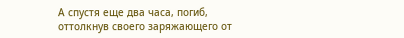А спустя еще два часа, погиб, оттолкнув своего заряжающего от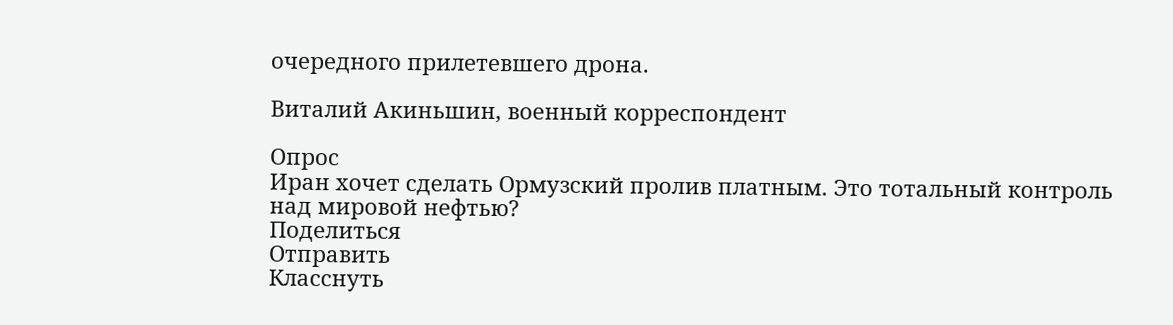очередного прилетевшего дрона.

Виталий Акиньшин, военный корреспондент

Опрос
Иран хочет сделать Ормузский пролив платным. Это тотальный контроль над мировой нефтью?
Поделиться
Отправить
Класснуть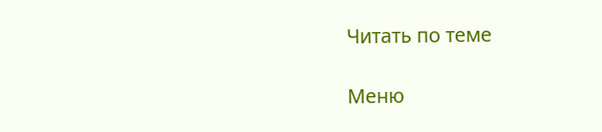Читать по теме

Меню